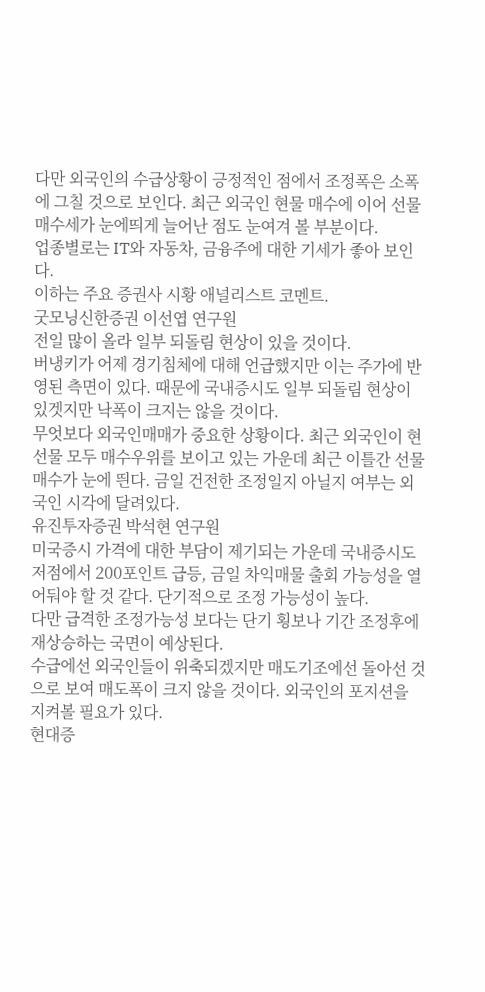다만 외국인의 수급상황이 긍정적인 점에서 조정폭은 소폭에 그칠 것으로 보인다. 최근 외국인 현물 매수에 이어 선물 매수세가 눈에띄게 늘어난 점도 눈여겨 볼 부분이다.
업종별로는 IT와 자동차, 금융주에 대한 기세가 좋아 보인다.
이하는 주요 증권사 시황 애널리스트 코멘트.
굿모닝신한증권 이선엽 연구원
전일 많이 올라 일부 되돌림 현상이 있을 것이다.
버냉키가 어제 경기침체에 대해 언급했지만 이는 주가에 반영된 측면이 있다. 때문에 국내증시도 일부 되돌림 현상이 있겟지만 낙폭이 크지는 않을 것이다.
무엇보다 외국인매매가 중요한 상황이다. 최근 외국인이 현선물 모두 매수우위를 보이고 있는 가운데 최근 이틀간 선물 매수가 눈에 띈다. 금일 건전한 조정일지 아닐지 여부는 외국인 시각에 달려있다.
유진투자증권 박석현 연구원
미국증시 가격에 대한 부담이 제기되는 가운데 국내증시도 저점에서 200포인트 급등, 금일 차익매물 출회 가능성을 열어둬야 할 것 같다. 단기적으로 조정 가능성이 높다.
다만 급격한 조정가능성 보다는 단기 횡보나 기간 조정후에 재상승하는 국면이 예상된다.
수급에선 외국인들이 위축되겠지만 매도기조에선 돌아선 것으로 보여 매도폭이 크지 않을 것이다. 외국인의 포지션을 지켜볼 필요가 있다.
현대증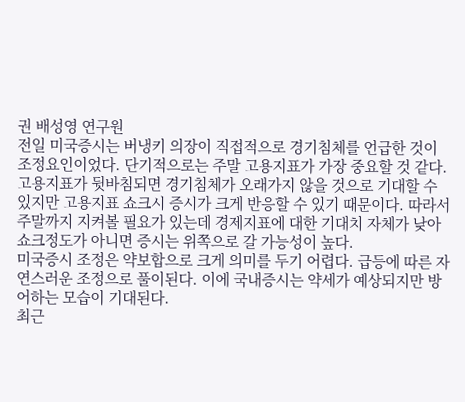권 배성영 연구원
전일 미국증시는 버냉키 의장이 직접적으로 경기침체를 언급한 것이 조정요인이었다. 단기적으로는 주말 고용지표가 가장 중요할 것 같다.
고용지표가 뒷바침되면 경기침체가 오래가지 않을 것으로 기대할 수 있지만 고용지표 쇼크시 증시가 크게 반응할 수 있기 때문이다. 따라서 주말까지 지켜볼 필요가 있는데 경제지표에 대한 기대치 자체가 낮아 쇼크정도가 아니면 증시는 위쪽으로 갈 가능성이 높다.
미국증시 조정은 약보합으로 크게 의미를 두기 어렵다. 급등에 따른 자연스러운 조정으로 풀이된다. 이에 국내증시는 약세가 예상되지만 방어하는 모습이 기대된다.
최근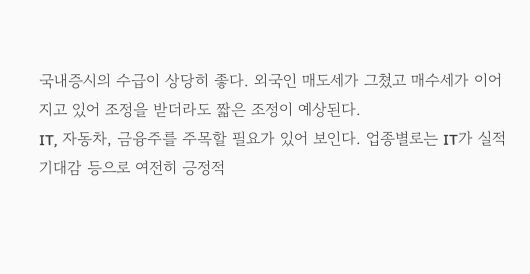국내증시의 수급이 상당히 좋다. 외국인 매도세가 그쳤고 매수세가 이어지고 있어 조정을 받더라도 짧은 조정이 예상된다.
IT, 자동차, 금융주를 주목할 필요가 있어 보인다. 업종별로는 IT가 실적 기대감 등으로 여전히 긍정적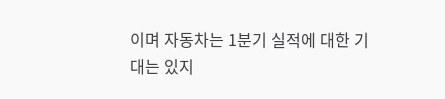이며 자동차는 1분기 실적에 대한 기대는 있지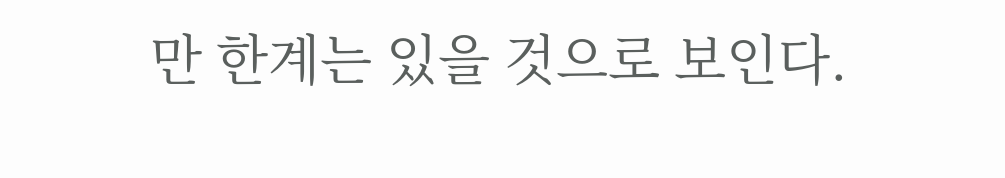만 한계는 있을 것으로 보인다.